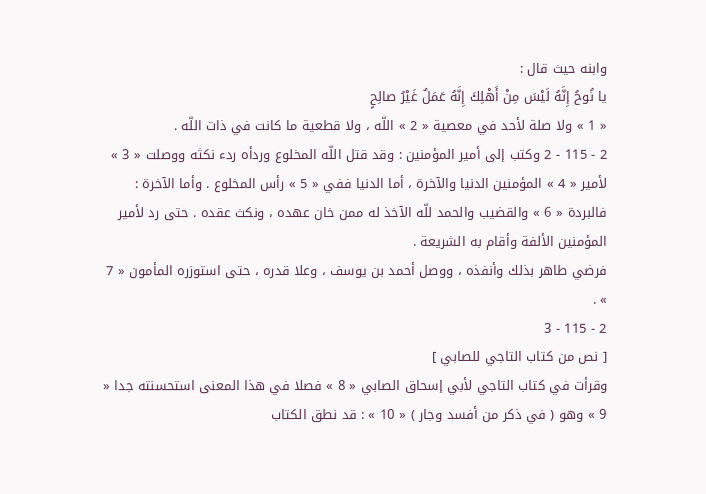وابنه حيث قال :
يا نُوحُ إِنَّهُ لَيْسَ مِنْ أَهْلِكَ إِنَّهُ عَمَلٌ غَيْرُ صالِحٍ
« 1 » ولا صلة لأحد في معصية « 2 » اللّه ، ولا قطعية ما كانت في ذات اللّه .
2 - 115 - 2 وكتب إلى أمير المؤمنين : وقد قتل اللّه المخلوع وردأه ردء نكثه ووصلت « 3 » لأمير « 4 » المؤمنين الدنيا والآخرة ، أما الدنيا ففي « 5 » رأس المخلوع . وأما الآخرة : فالبردة « 6 » والقضيب والحمد للّه الآخذ له ممن خان عهده ، ونكث عقده . حتى رد لأمير المؤمنين الألفة وأقام به الشريعة .
فرضي طاهر بذلك وأنفذه ، ووصل أحمد بن يوسف ، وعلا قدره ، حتى استوزره المأمون « 7 » .
2 - 115 - 3
[ نص من كتاب التاجي للصابي ]
وقرأت في كتاب التاجي لأبي إسحاق الصابي « 8 » فصلا في هذا المعنى استحسنته جدا « 9 » وهو ( في ذكر من أفسد وجار ) « 10 » : قد نطق الكتاب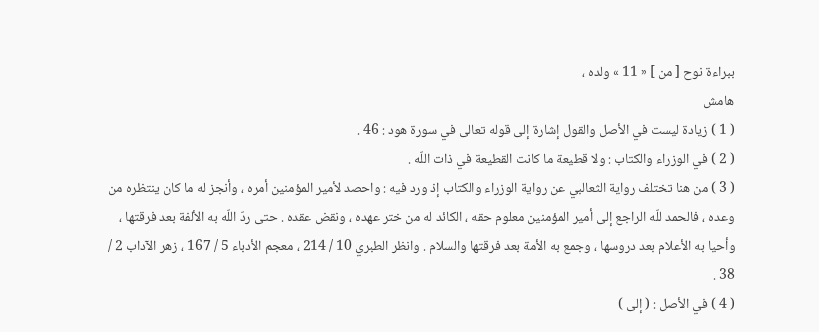ببراءة نوح [ من ] « 11 » ولده ،
هامش
( 1 ) زيادة ليست في الأصل والقول إشارة إلى قوله تعالى في سورة هود : 46 .
( 2 ) في الوزراء والكتاب : ولا قطيعة ما كانت القطيعة في ذات اللّه .
( 3 ) من هنا تختلف رواية الثعالبي عن رواية الوزراء والكتاب إذ ورد فيه : واحصد لأمير المؤمنين أمره ، وأنجز له ما كان ينتظره من وعده ، فالحمد للّه الراجع إلى أمير المؤمنين معلوم حقه ، الكائد له من ختر عهده ، ونقض عقده . حتى ردّ اللّه به الألفة بعد فرقتها ، وأحيا به الأعلام بعد دروسها ، وجمع به الأمة بعد فرقتها والسلام . وانظر الطبري 10 / 214 ، معجم الأدباء 5 / 167 ، زهر الآداب 2 / 38 .
( 4 ) في الأصل : ( إلى )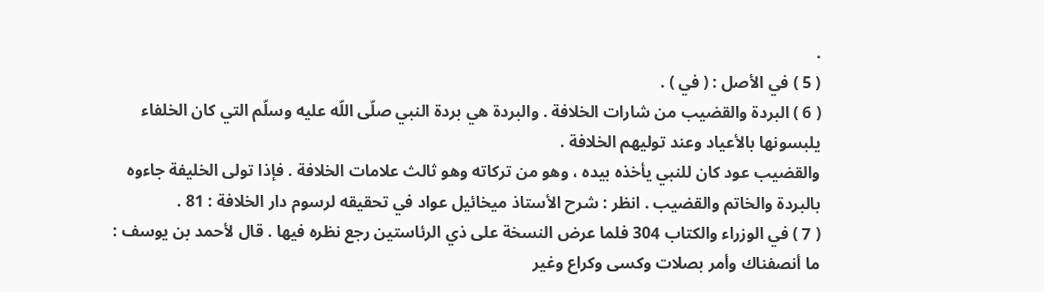.
( 5 ) في الأصل : ( في ) .
( 6 ) البردة والقضيب من شارات الخلافة . والبردة هي بردة النبي صلّى اللّه عليه وسلّم التي كان الخلفاء يلبسونها بالأعياد وعند توليهم الخلافة .
والقضيب عود كان للنبي يأخذه بيده ، وهو من تركاته وهو ثالث علامات الخلافة . فإذا تولى الخليفة جاءوه بالبردة والخاتم والقضيب . انظر : شرح الأستاذ ميخائيل عواد في تحقيقه لرسوم دار الخلافة : 81 .
( 7 ) في الوزراء والكتاب 304 فلما عرض النسخة على ذي الرئاستين رجع نظره فيها . قال لأحمد بن يوسف : ما أنصفناك وأمر بصلات وكسى وكراع وغير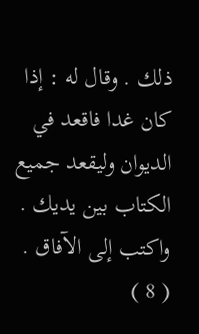ذلك . وقال له : إذا كان غدا فاقعد في الديوان وليقعد جميع الكتاب بين يديك . واكتب إلى الآفاق .
( 8 )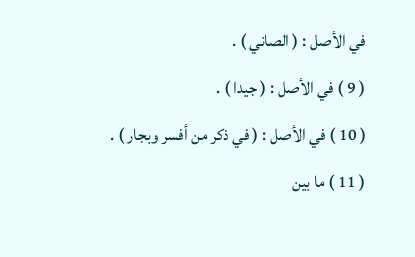في الأصل : ( الصاني ) .
( 9 ) في الأصل : ( جيدا ) .
( 10 ) في الأصل : ( في ذكر من أفسر وبجار ) .
( 11 ) ما بين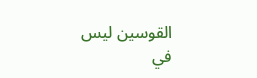القوسين ليس في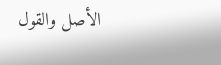الأصل والقول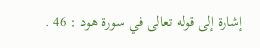إشارة إلى قوله تعالى في سورة هود : 46 .